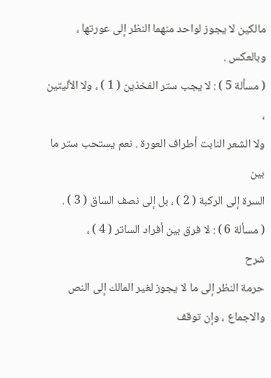مالكين لا يجوز لواحد منهما النظر إلى عورتها ، وبالعكس .
( مسألة 5 ) : لا يجب ستر الفخذين ( 1 ) ، ولا الأليتين ،
ولا الشعر النابت أطراف العورة . نعم يستحب ستر ما بين
السرة إلى الركبة ( 2 ) ، بل إلى نصف الساق ( 3 ) .
( مسألة 6 ) : لا فرق بين أفراد الساتر ( 4 ) ،
شرح
حرمة النظر إلى ما لا يجوز لغير المالك إلى النص والاجماع ، وإن توقف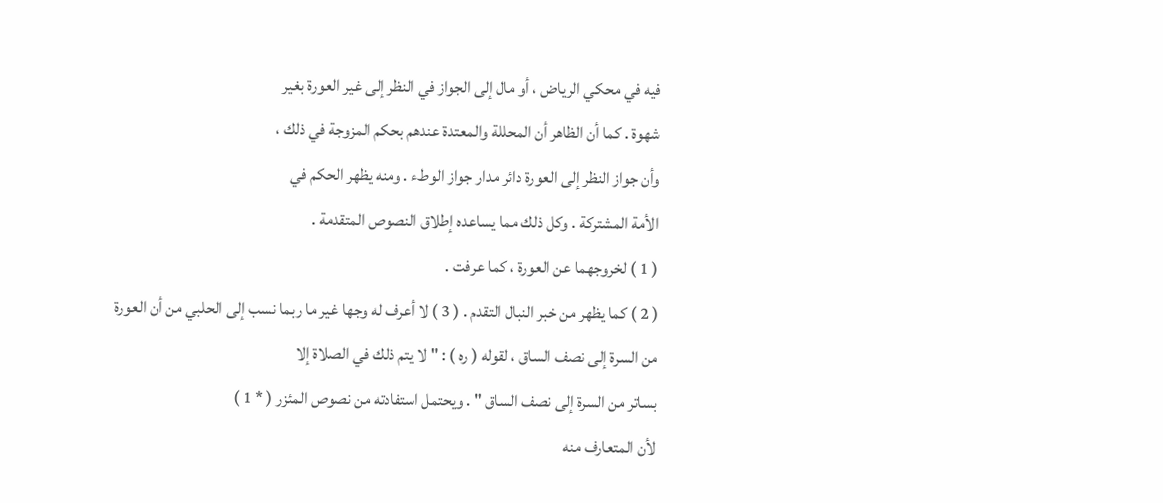فيه في محكي الرياض ، أو مال إلى الجواز في النظر إلى غير العورة بغير
شهوة . كما أن الظاهر أن المحللة والمعتدة عندهم بحكم المزوجة في ذلك ،
وأن جواز النظر إلى العورة دائر مدار جواز الوطء . ومنه يظهر الحكم في
الأمة المشتركة . وكل ذلك مما يساعده إطلاق النصوص المتقدمة .
( 1 ) لخروجهما عن العورة ، كما عرفت .
( 2 ) كما يظهر من خبر النبال التقدم . ( 3 ) لا أعرف له وجها غير ما ربما نسب إلى الحلبي من أن العورة
من السرة إلى نصف الساق ، لقوله ( ره ) : " لا يتم ذلك في الصلاة إلا
بساتر من السرة إلى نصف الساق " . ويحتمل استفادته من نصوص المئزر ( * 1 )
لأن المتعارف منه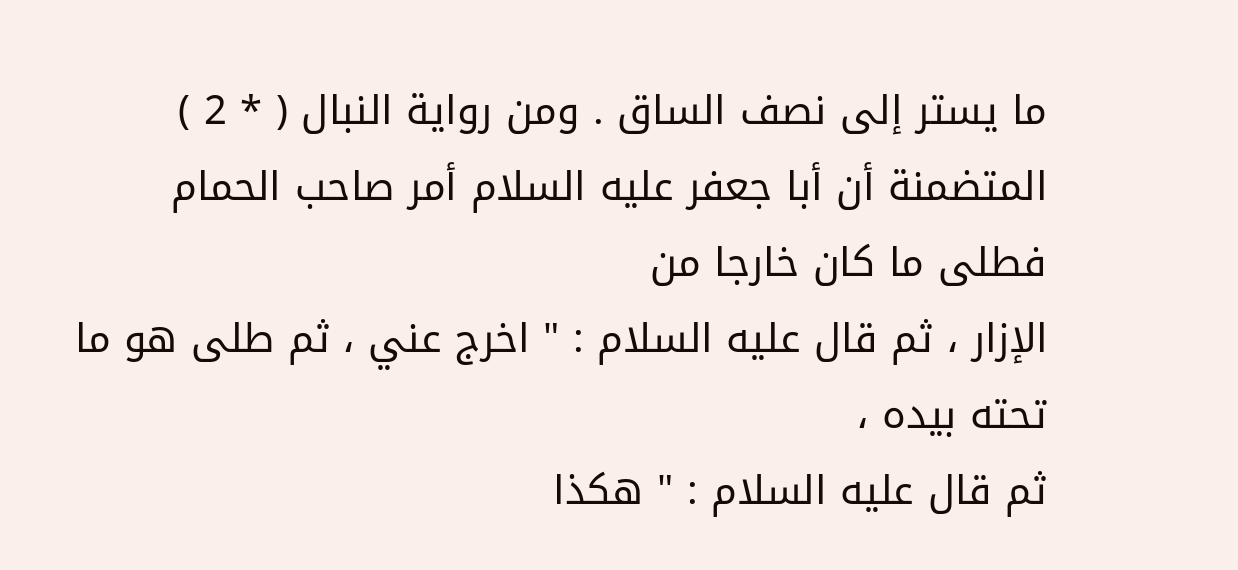ما يستر إلى نصف الساق . ومن رواية النبال ( * 2 )
المتضمنة أن أبا جعفر عليه السلام أمر صاحب الحمام فطلى ما كان خارجا من
الإزار ، ثم قال عليه السلام : " اخرج عني ، ثم طلى هو ما تحته بيده ،
ثم قال عليه السلام : " هكذا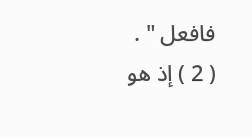فافعل " .
( 2 ) إذ هو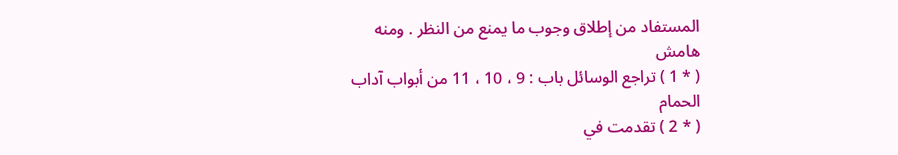المستفاد من إطلاق وجوب ما يمنع من النظر . ومنه
هامش
( * 1 ) تراجع الوسائل باب : 9 ، 10 ، 11 من أبواب آداب الحمام
( * 2 ) تقدمت في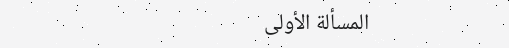المسألة الأولى